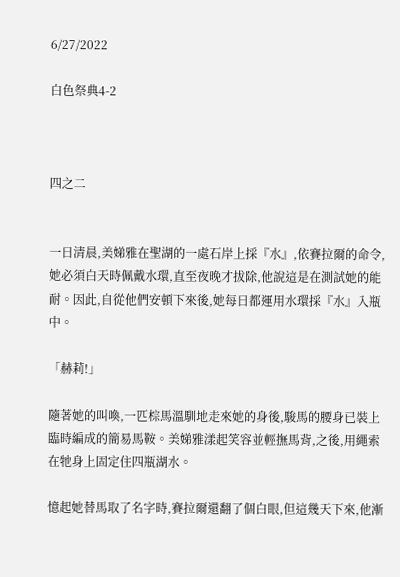6/27/2022

白色祭典4-2



四之二


一日清晨,美娣雅在聖湖的一處石岸上採『水』,依賽拉爾的命令,她必須白天時佩戴水環,直至夜晚才拔除,他說這是在測試她的能耐。因此,自從他們安頓下來後,她每日都運用水環採『水』入瓶中。

「赫莉!」

隨著她的叫喚,一匹棕馬溫馴地走來她的身後,駿馬的腰身已裝上臨時編成的簡易馬鞍。美娣雅漾起笑容並輕撫馬背,之後,用繩索在牠身上固定住四瓶湖水。

憶起她替馬取了名字時,賽拉爾還翻了個白眼,但這幾天下來,他漸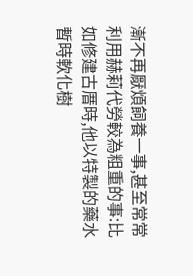漸不再厭煩飼養一事,甚至常常利用赫莉代勞較為粗重的事:比如修建古厝時,他以特製的藥水暫時軟化樹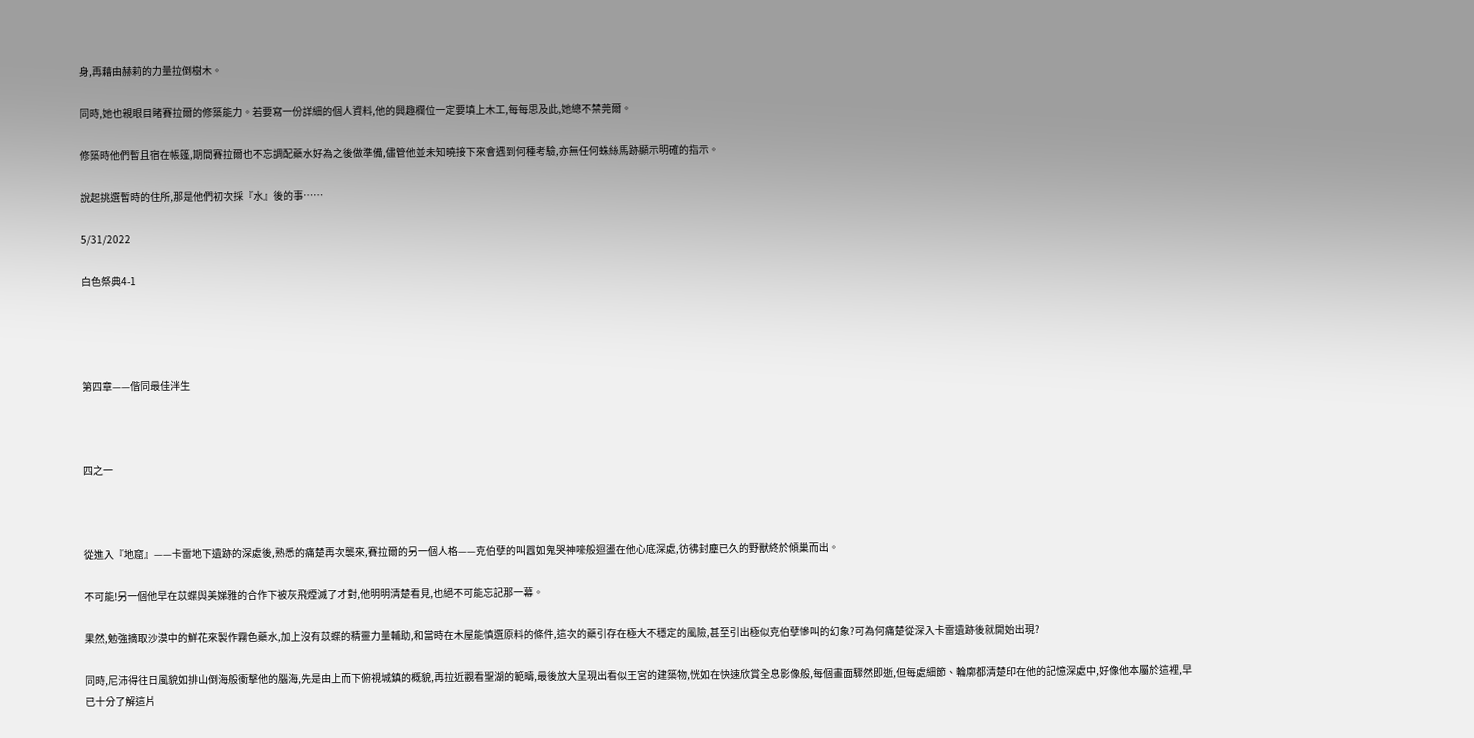身,再藉由赫莉的力量拉倒樹木。

同時,她也親眼目睹賽拉爾的修築能力。若要寫一份詳細的個人資料,他的興趣欄位一定要填上木工,每每思及此,她總不禁莞爾。

修築時他們暫且宿在帳篷,期間賽拉爾也不忘調配藥水好為之後做準備,儘管他並未知曉接下來會遇到何種考驗,亦無任何蛛絲馬跡顯示明確的指示。

說起挑選暫時的住所,那是他們初次採『水』後的事……

5/31/2022

白色祭典4-1




第四章——偕同最佳泮生



四之一



從進入『地窟』——卡雷地下遺跡的深處後,熟悉的痛楚再次襲來,賽拉爾的另一個人格——克伯孽的叫囂如鬼哭神嚎般迴盪在他心底深處,彷彿封塵已久的野獸終於傾巢而出。

不可能!另一個他早在苡蝶與美娣雅的合作下被灰飛煙滅了才對,他明明清楚看見,也絕不可能忘記那一幕。

果然,勉強摘取沙漠中的鮮花來製作霧色藥水,加上沒有苡蝶的精靈力量輔助,和當時在木屋能慎選原料的條件,這次的藥引存在極大不穩定的風險,甚至引出極似克伯孽慘叫的幻象?可為何痛楚從深入卡雷遺跡後就開始出現?

同時,尼沛得往日風貌如排山倒海般衝擊他的腦海,先是由上而下俯視城鎮的概貌,再拉近觀看聖湖的範疇,最後放大呈現出看似王宮的建築物,恍如在快速欣賞全息影像般,每個畫面驟然即逝,但每處細節、輪廓都清楚印在他的記憶深處中,好像他本屬於這裡,早已十分了解這片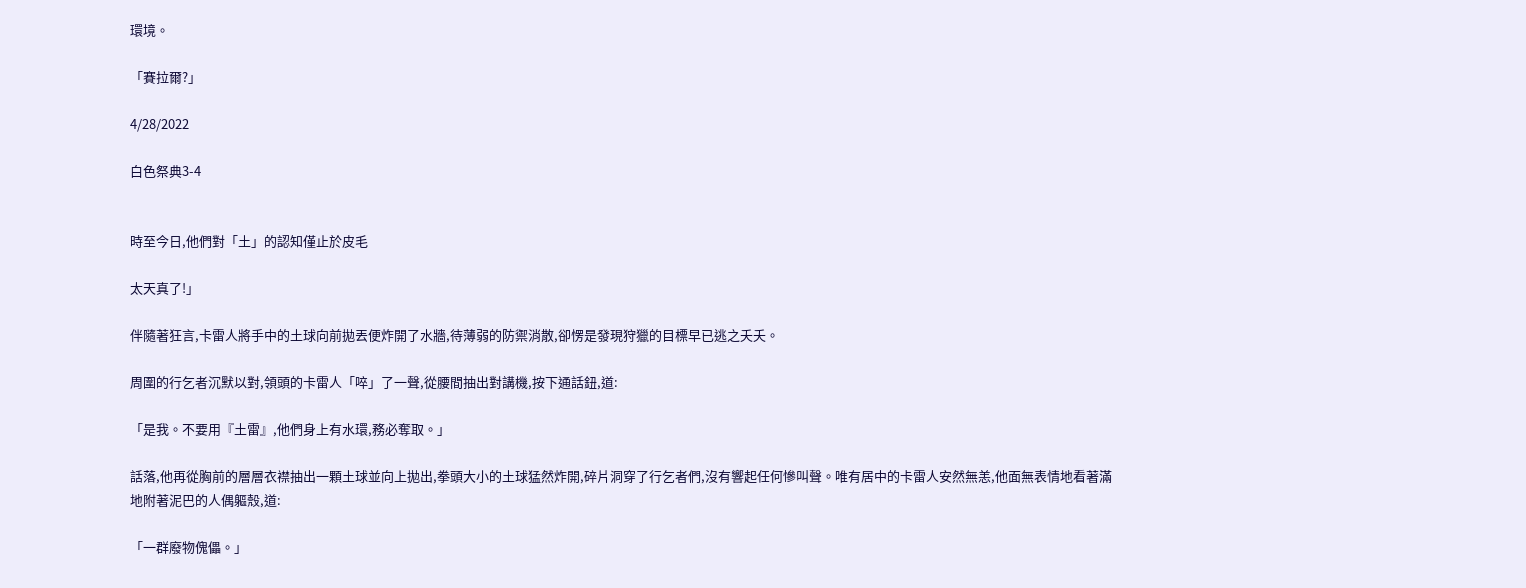環境。

「賽拉爾?」

4/28/2022

白色祭典3-4


時至今日,他們對「土」的認知僅止於皮毛

太天真了!」

伴隨著狂言,卡雷人將手中的土球向前拋丟便炸開了水牆,待薄弱的防禦消散,卻愣是發現狩獵的目標早已逃之夭夭。

周圍的行乞者沉默以對,領頭的卡雷人「啐」了一聲,從腰間抽出對講機,按下通話鈕,道:

「是我。不要用『土雷』,他們身上有水環,務必奪取。」

話落,他再從胸前的層層衣襟抽出一顆土球並向上拋出,拳頭大小的土球猛然炸開,碎片洞穿了行乞者們,沒有響起任何慘叫聲。唯有居中的卡雷人安然無恙,他面無表情地看著滿地附著泥巴的人偶軀殼,道:

「一群廢物傀儡。」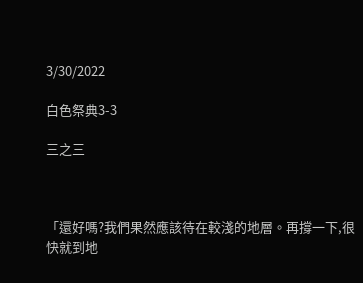3/30/2022

白色祭典3-3

三之三



「還好嗎?我們果然應該待在較淺的地層。再撐一下,很快就到地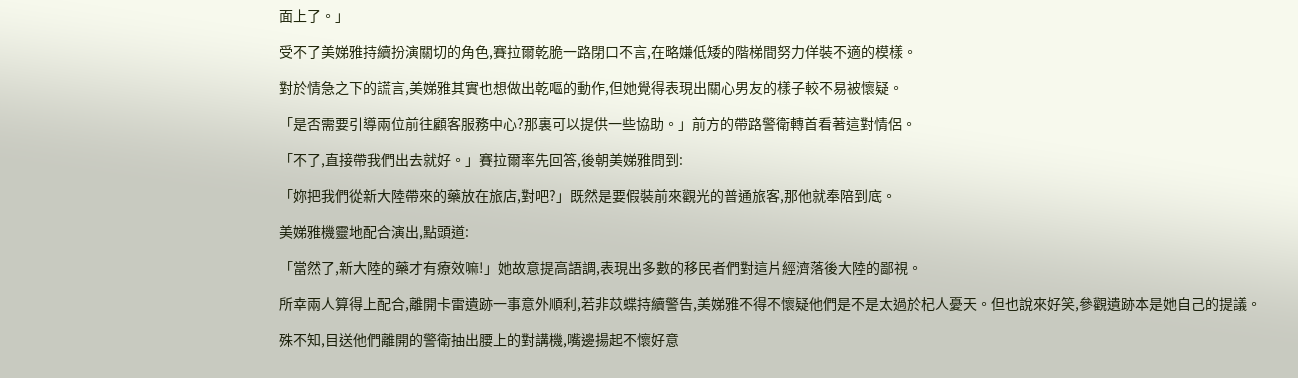面上了。」

受不了美娣雅持續扮演關切的角色,賽拉爾乾脆一路閉口不言,在略嫌低矮的階梯間努力佯裝不適的模樣。

對於情急之下的謊言,美娣雅其實也想做出乾嘔的動作,但她覺得表現出關心男友的樣子較不易被懷疑。

「是否需要引導兩位前往顧客服務中心?那裏可以提供一些協助。」前方的帶路警衛轉首看著這對情侶。

「不了,直接帶我們出去就好。」賽拉爾率先回答,後朝美娣雅問到:

「妳把我們從新大陸帶來的藥放在旅店,對吧?」既然是要假裝前來觀光的普通旅客,那他就奉陪到底。

美娣雅機靈地配合演出,點頭道:

「當然了,新大陸的藥才有療效嘛!」她故意提高語調,表現出多數的移民者們對這片經濟落後大陸的鄙視。

所幸兩人算得上配合,離開卡雷遺跡一事意外順利,若非苡蝶持續警告,美娣雅不得不懷疑他們是不是太過於杞人憂天。但也說來好笑,參觀遺跡本是她自己的提議。

殊不知,目送他們離開的警衛抽出腰上的對講機,嘴邊揚起不懷好意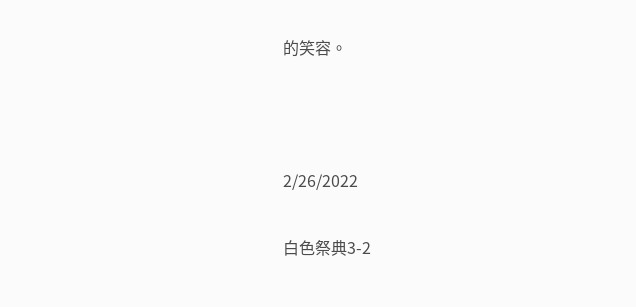的笑容。



2/26/2022

白色祭典3-2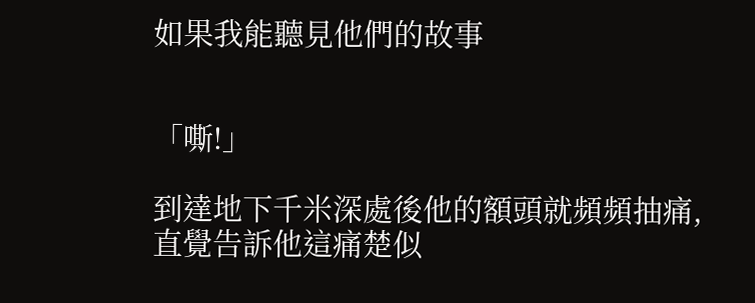如果我能聽見他們的故事


「嘶!」

到達地下千米深處後他的額頭就頻頻抽痛,直覺告訴他這痛楚似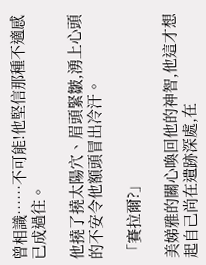曾相識……不可能!他堅信那種不適感已成過往。

他撓了撓太陽穴、眉頭緊皺,湧上心頭的不安令他額頭冒出冷汗。

「賽拉爾?」

美娣雅的關心喚回他的神智,他這才想起自己尚在遺跡深處,在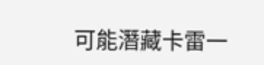可能潛藏卡雷一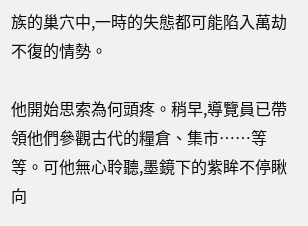族的巢穴中,一時的失態都可能陷入萬劫不復的情勢。

他開始思索為何頭疼。稍早,導覽員已帶領他們參觀古代的糧倉、集市……等等。可他無心聆聽,墨鏡下的紫眸不停瞅向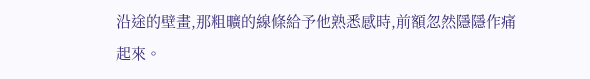沿途的壁畫,那粗曠的線條給予他熟悉感時,前額忽然隱隱作痛起來。